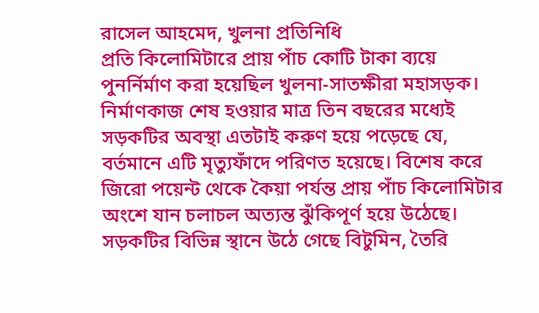রাসেল আহমেদ, খুলনা প্রতিনিধি
প্রতি কিলোমিটারে প্রায় পাঁচ কোটি টাকা ব্যয়ে পুনর্নির্মাণ করা হয়েছিল খুলনা-সাতক্ষীরা মহাসড়ক। নির্মাণকাজ শেষ হওয়ার মাত্র তিন বছরের মধ্যেই সড়কটির অবস্থা এতটাই করুণ হয়ে পড়েছে যে, বর্তমানে এটি মৃত্যুফাঁদে পরিণত হয়েছে। বিশেষ করে জিরো পয়েন্ট থেকে কৈয়া পর্যন্ত প্রায় পাঁচ কিলোমিটার অংশে যান চলাচল অত্যন্ত ঝুঁকিপূর্ণ হয়ে উঠেছে।
সড়কটির বিভিন্ন স্থানে উঠে গেছে বিটুমিন, তৈরি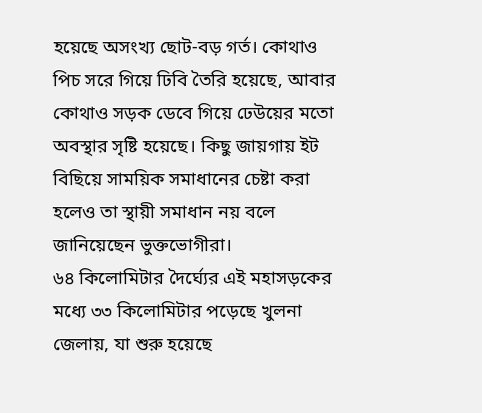হয়েছে অসংখ্য ছোট-বড় গর্ত। কোথাও পিচ সরে গিয়ে ঢিবি তৈরি হয়েছে, আবার কোথাও সড়ক ডেবে গিয়ে ঢেউয়ের মতো অবস্থার সৃষ্টি হয়েছে। কিছু জায়গায় ইট বিছিয়ে সাময়িক সমাধানের চেষ্টা করা হলেও তা স্থায়ী সমাধান নয় বলে জানিয়েছেন ভুক্তভোগীরা।
৬৪ কিলোমিটার দৈর্ঘ্যের এই মহাসড়কের মধ্যে ৩৩ কিলোমিটার পড়েছে খুলনা জেলায়, যা শুরু হয়েছে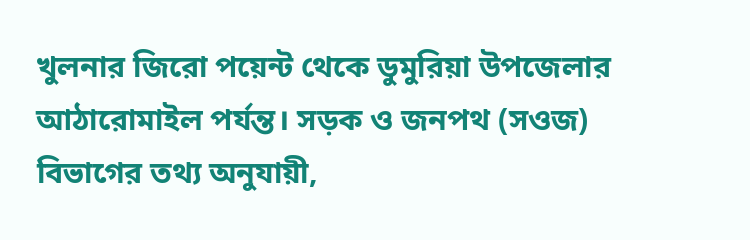খুলনার জিরো পয়েন্ট থেকে ডুমুরিয়া উপজেলার আঠারোমাইল পর্যন্ত। সড়ক ও জনপথ (সওজ) বিভাগের তথ্য অনুযায়ী,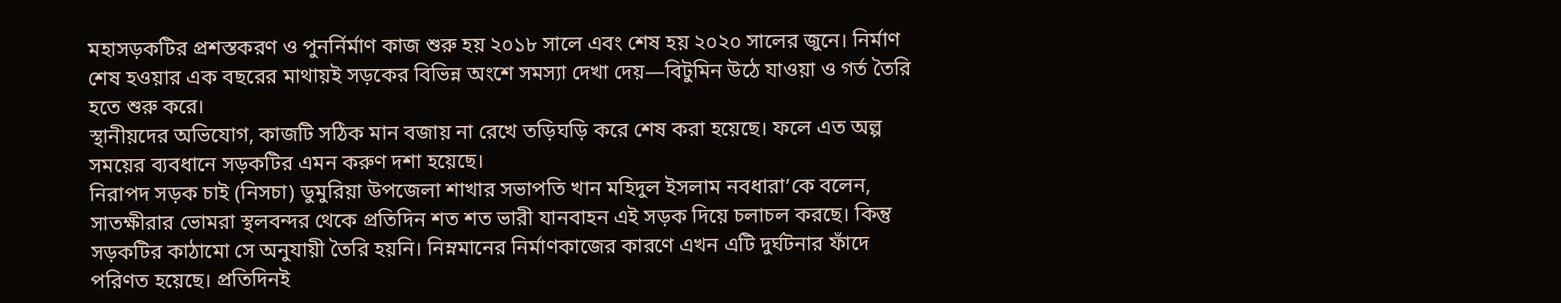মহাসড়কটির প্রশস্তকরণ ও পুনর্নির্মাণ কাজ শুরু হয় ২০১৮ সালে এবং শেষ হয় ২০২০ সালের জুনে। নির্মাণ শেষ হওয়ার এক বছরের মাথায়ই সড়কের বিভিন্ন অংশে সমস্যা দেখা দেয়—বিটুমিন উঠে যাওয়া ও গর্ত তৈরি হতে শুরু করে।
স্থানীয়দের অভিযোগ, কাজটি সঠিক মান বজায় না রেখে তড়িঘড়ি করে শেষ করা হয়েছে। ফলে এত অল্প সময়ের ব্যবধানে সড়কটির এমন করুণ দশা হয়েছে।
নিরাপদ সড়ক চাই (নিসচা) ডুমুরিয়া উপজেলা শাখার সভাপতি খান মহিদুল ইসলাম নবধারা’কে বলেন,
সাতক্ষীরার ভোমরা স্থলবন্দর থেকে প্রতিদিন শত শত ভারী যানবাহন এই সড়ক দিয়ে চলাচল করছে। কিন্তু সড়কটির কাঠামো সে অনুযায়ী তৈরি হয়নি। নিম্নমানের নির্মাণকাজের কারণে এখন এটি দুর্ঘটনার ফাঁদে পরিণত হয়েছে। প্রতিদিনই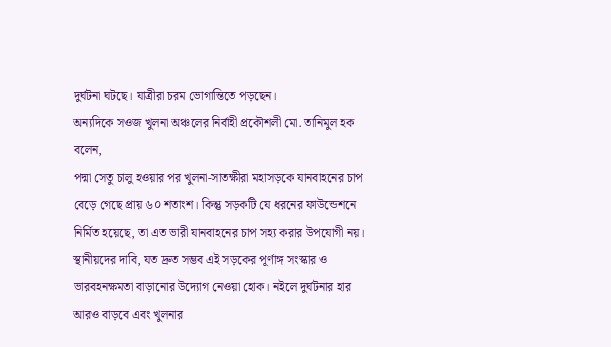দুর্ঘটনা ঘটছে। যাত্রীরা চরম ভোগান্তিতে পড়ছেন।
অন্যদিকে সওজ খুলনা অঞ্চলের নির্বাহী প্রকৌশলী মো. তানিমুল হক বলেন,
পদ্মা সেতু চালু হওয়ার পর খুলনা-সাতক্ষীরা মহাসড়কে যানবাহনের চাপ বেড়ে গেছে প্রায় ৬০ শতাংশ। কিন্তু সড়কটি যে ধরনের ফাউন্ডেশনে নির্মিত হয়েছে, তা এত ভারী যানবাহনের চাপ সহ্য করার উপযোগী নয়।
স্থানীয়দের দাবি, যত দ্রুত সম্ভব এই সড়কের পূর্ণাঙ্গ সংস্কার ও ভারবহনক্ষমতা বাড়ানোর উদ্যোগ নেওয়া হোক। নইলে দুর্ঘটনার হার আরও বাড়বে এবং খুলনার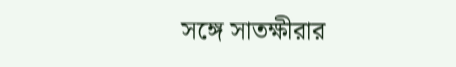সঙ্গে সাতক্ষীরার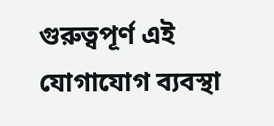গুরুত্বপূর্ণ এই যোগাযোগ ব্যবস্থা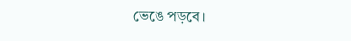ভেঙে পড়বে।